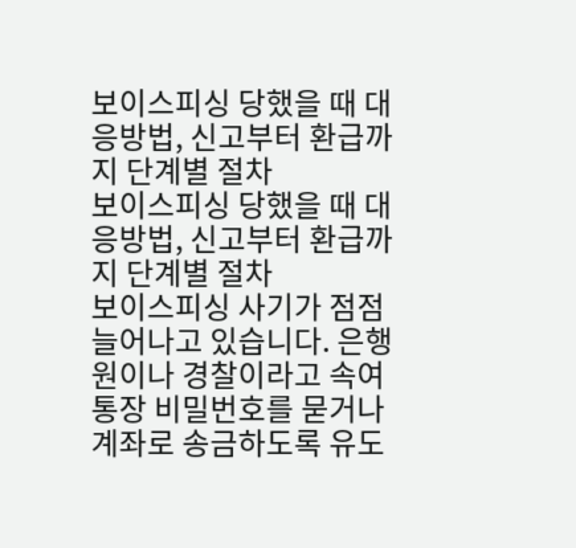보이스피싱 당했을 때 대응방법, 신고부터 환급까지 단계별 절차
보이스피싱 당했을 때 대응방법, 신고부터 환급까지 단계별 절차
보이스피싱 사기가 점점 늘어나고 있습니다. 은행원이나 경찰이라고 속여 통장 비밀번호를 묻거나 계좌로 송금하도록 유도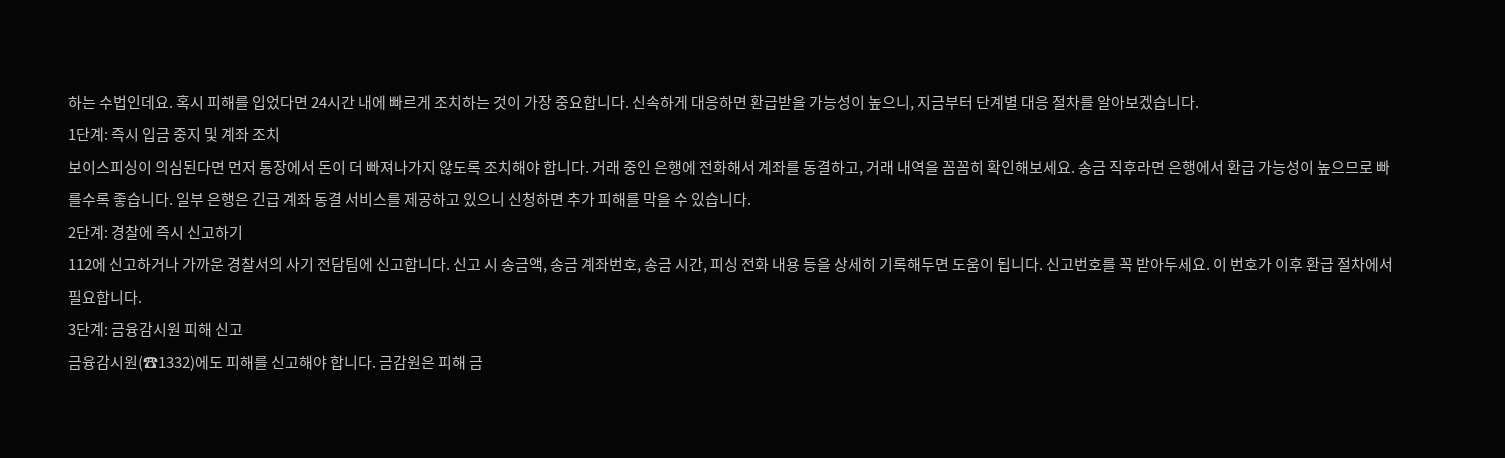하는 수법인데요. 혹시 피해를 입었다면 24시간 내에 빠르게 조치하는 것이 가장 중요합니다. 신속하게 대응하면 환급받을 가능성이 높으니, 지금부터 단계별 대응 절차를 알아보겠습니다.
1단계: 즉시 입금 중지 및 계좌 조치
보이스피싱이 의심된다면 먼저 통장에서 돈이 더 빠져나가지 않도록 조치해야 합니다. 거래 중인 은행에 전화해서 계좌를 동결하고, 거래 내역을 꼼꼼히 확인해보세요. 송금 직후라면 은행에서 환급 가능성이 높으므로 빠를수록 좋습니다. 일부 은행은 긴급 계좌 동결 서비스를 제공하고 있으니 신청하면 추가 피해를 막을 수 있습니다.
2단계: 경찰에 즉시 신고하기
112에 신고하거나 가까운 경찰서의 사기 전담팀에 신고합니다. 신고 시 송금액, 송금 계좌번호, 송금 시간, 피싱 전화 내용 등을 상세히 기록해두면 도움이 됩니다. 신고번호를 꼭 받아두세요. 이 번호가 이후 환급 절차에서 필요합니다.
3단계: 금융감시원 피해 신고
금융감시원(☎1332)에도 피해를 신고해야 합니다. 금감원은 피해 금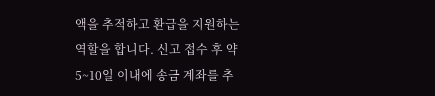액을 추적하고 환급을 지원하는 역할을 합니다. 신고 접수 후 약 5~10일 이내에 송금 계좌를 추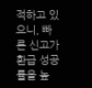적하고 있으니, 빠른 신고가 환급 성공률을 높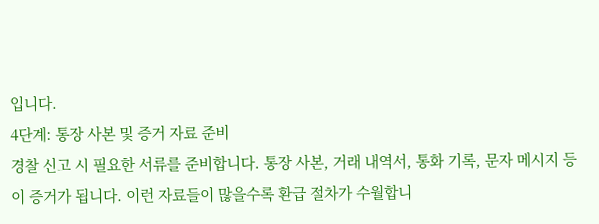입니다.
4단계: 통장 사본 및 증거 자료 준비
경찰 신고 시 필요한 서류를 준비합니다. 통장 사본, 거래 내역서, 통화 기록, 문자 메시지 등이 증거가 됩니다. 이런 자료들이 많을수록 환급 절차가 수월합니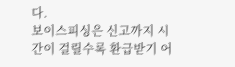다.
보이스피싱은 신고까지 시간이 걸릴수록 환급받기 어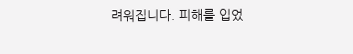려워집니다. 피해를 입었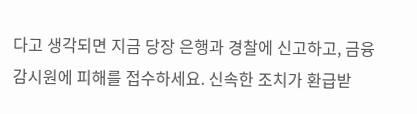다고 생각되면 지금 당장 은행과 경찰에 신고하고, 금융감시원에 피해를 접수하세요. 신속한 조치가 환급받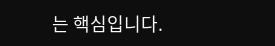는 핵심입니다.